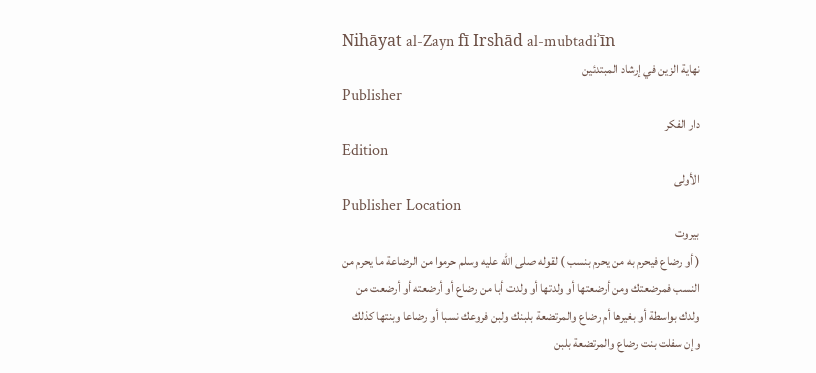Nihāyat al-Zayn fī Irshād al-mubtadiʾīn
نهاية الزين في إرشاد المبتدئين
Publisher
دار الفكر
Edition
الأولى
Publisher Location
بيروت
( أو رضاع فيحرم به من يحرم بنسب ) لقوله صلى الله عليه وسلم حرموا من الرضاعة ما يحرم من النسب فمرضعتك ومن أرضعتها أو ولدتها أو ولدت أبا من رضاع أو أرضعته أو أرضعت من ولدك بواسطة أو بغيرها أم رضاع والمرتضعة بلبنك ولبن فروعك نسبا أو رضاعا وبنتها كذلك وإن سفلت بنت رضاع والمرتضعة بلبن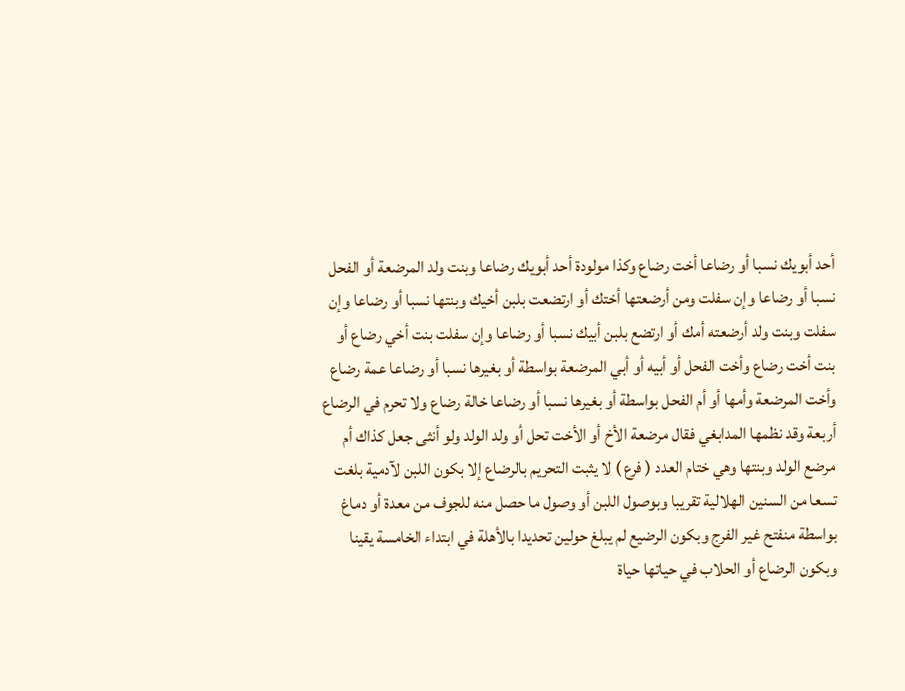أحد أبويك نسبا أو رضاعا أخت رضاع وكذا مولودة أحد أبويك رضاعا وبنت ولد المرضعة أو الفحل نسبا أو رضاعا وإن سفلت ومن أرضعتها أختك أو ارتضعت بلبن أخيك وبنتها نسبا أو رضاعا وإن سفلت وبنت ولد أرضعته أمك أو ارتضع بلبن أبيك نسبا أو رضاعا وإن سفلت بنت أخي رضاع أو بنت أخت رضاع وأخت الفحل أو أبيه أو أبي المرضعة بواسطة أو بغيرها نسبا أو رضاعا عمة رضاع وأخت المرضعة وأمها أو أم الفحل بواسطة أو بغيرها نسبا أو رضاعا خالة رضاع ولا تحرم في الرضاع أربعة وقد نظمها المدابغي فقال مرضعة الأخ أو الأخت تحل أو ولد الولد ولو أنثى جعل كذاك أم مرضع الولد وبنتها وهي ختام العدد ( فرع ) لا يثبت التحريم بالرضاع إلا بكون اللبن لآدمية بلغت تسعا من السنين الهلالية تقريبا وبوصول اللبن أو وصول ما حصل منه للجوف من معدة أو دماغ بواسطة منفتح غير الفرج وبكون الرضيع لم يبلغ حولين تحديدا بالأهلة في ابتداء الخامسة يقينا وبكون الرضاع أو الحلاب في حياتها حياة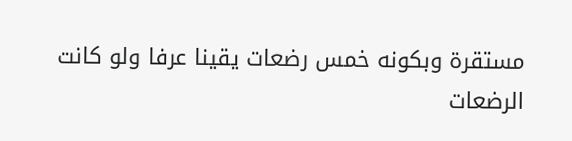مستقرة وبكونه خمس رضعات يقينا عرفا ولو كانت الرضعات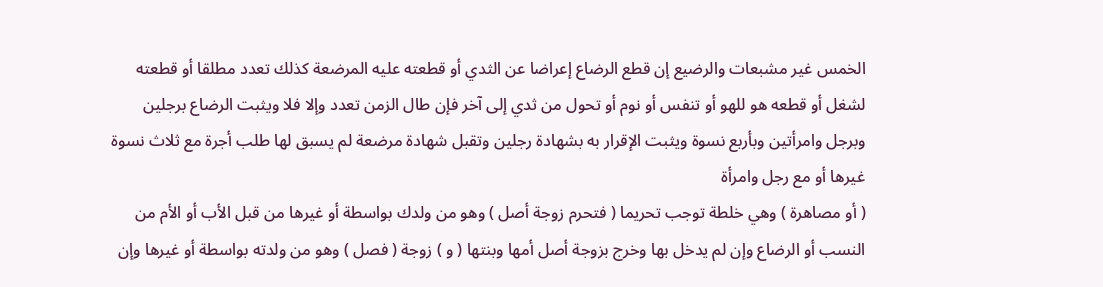الخمس غير مشبعات والرضيع إن قطع الرضاع إعراضا عن الثدي أو قطعته عليه المرضعة كذلك تعدد مطلقا أو قطعته لشغل أو قطعه هو للهو أو تنفس أو نوم أو تحول من ثدي إلى آخر فإن طال الزمن تعدد وإلا فلا ويثبت الرضاع برجلين وبرجل وامرأتين وبأربع نسوة ويثبت الإقرار به بشهادة رجلين وتقبل شهادة مرضعة لم يسبق لها طلب أجرة مع ثلاث نسوة غيرها أو مع رجل وامرأة
( أو مصاهرة ) وهي خلطة توجب تحريما ( فتحرم زوجة أصل ) وهو من ولدك بواسطة أو غيرها من قبل الأب أو الأم من النسب أو الرضاع وإن لم يدخل بها وخرج بزوجة أصل أمها وبنتها ( و ) زوجة ( فصل ) وهو من ولدته بواسطة أو غيرها وإن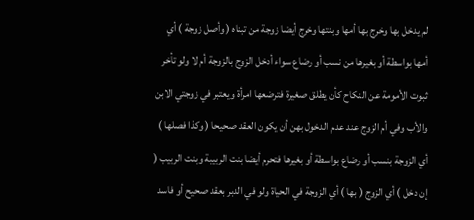لم يدخل بها وخرج بها أمها وبنتها وخرج أيضا زوجة من تبناه ( وأصل زوجة ) أي أمها بواسطة أو بغيرها من نسب أو رضاع سواء أدخل الزوج بالزوجة أم لا ولو تأخر ثبوت الأمومة عن النكاح كأن يطلق صغيرة فترضعها امرأة ويعتبر في زوجتي الابن والأب وفي أم الزوج عند عدم الدخول بهن أن يكون العقد صحيحا ( وكذا فصلها ) أي الزوجة بنسب أو رضاع بواسطة أو بغيرها فتحرم أيضا بنت الربيبة وبنت الربيب ( إن دخل ) أي الزوج ( بها ) أي الزوجة في الحياة ولو في الدبر بعقد صحيح أو فاسد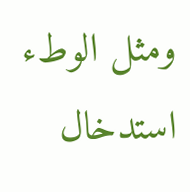ومثل الوطء استدخال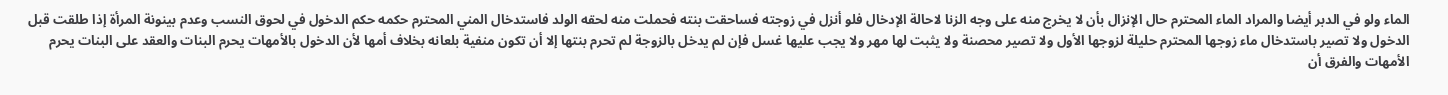الماء ولو في الدبر أيضا والمراد الماء المحترم حال الإنزال بأن لا يخرج منه على وجه الزنا لاحالة الإدخال فلو أنزل في زوجته فساحقت بنته فحملت منه لحقه الولد فاستدخال المني المحترم حكمه حكم الدخول في لحوق النسب وعدم بينونة المرأة إذا طلقت قبل الدخول ولا تصير باستدخال ماء زوجها المحترم حليلة لزوجها الأول ولا تصير محصنة ولا يثبت لها مهر ولا يجب عليها غسل فإن لم يدخل بالزوجة لم تحرم بنتها إلا أن تكون منفية بلعانه بخلاف أمها لأن الدخول بالأمهات يحرم البنات والعقد على البنات يحرم الأمهات والفرق أن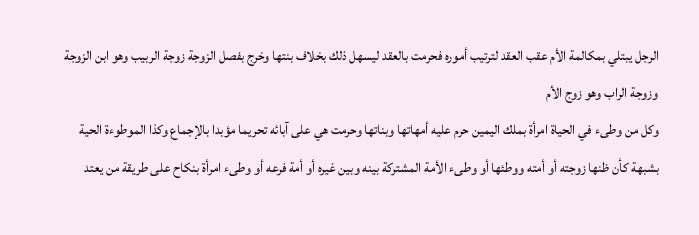الرجل يبتلي بمكالمة الأم عقب العقد لترتيب أموره فحرمت بالعقد ليسهل ذلك بخلاف بنتها وخرج بفصل الزوجة زوجة الربيب وهو ابن الزوجة وزوجة الراب وهو زوج الأم
وكل من وطىء في الحياة امرأة بملك اليمين حرم عليه أمهاتها وبناتها وحرمت هي على آبائه تحريما مؤبدا بالإجماع وكذا الموطوءة الحية بشبهة كأن ظنها زوجته أو أمته ووطئها أو وطىء الأمة المشتركة بينه وبين غيره أو أمة فرعه أو وطىء امرأة بنكاح على طريقة من يعتد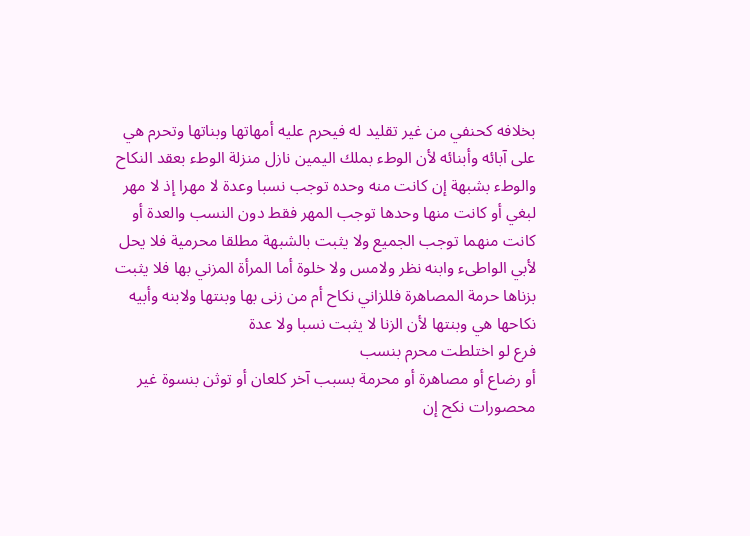بخلافه كحنفي من غير تقليد له فيحرم عليه أمهاتها وبناتها وتحرم هي على آبائه وأبنائه لأن الوطء بملك اليمين نازل منزلة الوطء بعقد النكاح والوطء بشبهة إن كانت منه وحده توجب نسبا وعدة لا مهرا إذ لا مهر لبغي أو كانت منها وحدها توجب المهر فقط دون النسب والعدة أو كانت منهما توجب الجميع ولا يثبت بالشبهة مطلقا محرمية فلا يحل لأبي الواطىء وابنه نظر ولامس ولا خلوة أما المرأة المزني بها فلا يثبت بزناها حرمة المصاهرة فللزاني نكاح أم من زنى بها وبنتها ولابنه وأبيه نكاحها هي وبنتها لأن الزنا لا يثبت نسبا ولا عدة
فرع لو اختلطت محرم بنسب
أو رضاع أو مصاهرة أو محرمة بسبب آخر كلعان أو توثن بنسوة غير محصورات نكح إن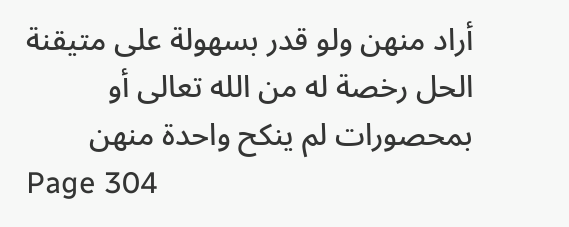أراد منهن ولو قدر بسهولة على متيقنة الحل رخصة له من الله تعالى أو بمحصورات لم ينكح واحدة منهن
Page 304